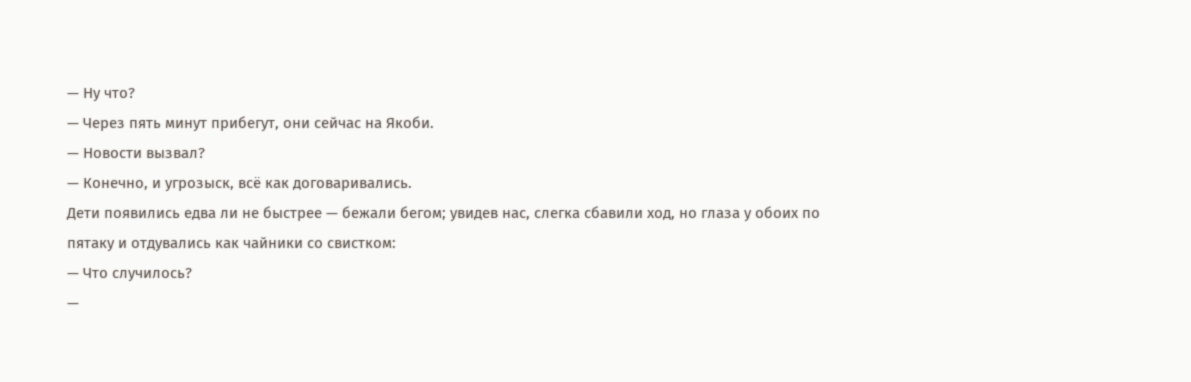— Ну что?
— Через пять минут прибегут, они сейчас на Якоби.
— Новости вызвал?
— Конечно, и угрозыск, всё как договаривались.
Дети появились едва ли не быстрее — бежали бегом; увидев нас, слегка сбавили ход, но глаза у обоих по пятаку и отдувались как чайники со свистком:
— Что случилось?
—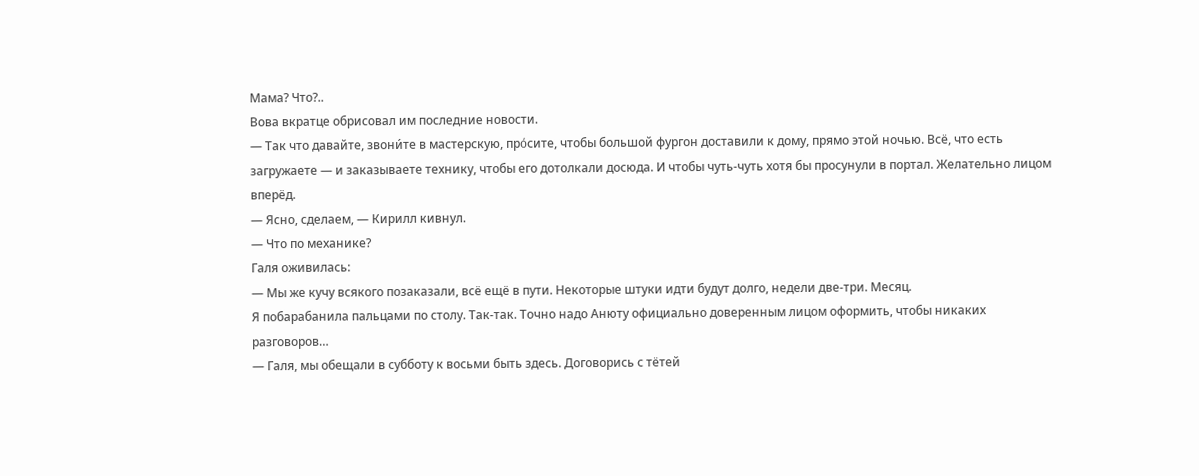Мама? Что?..
Вова вкратце обрисовал им последние новости.
— Так что давайте, звони́те в мастерскую, прόсите, чтобы большой фургон доставили к дому, прямо этой ночью. Всё, что есть загружаете — и заказываете технику, чтобы его дотолкали досюда. И чтобы чуть-чуть хотя бы просунули в портал. Желательно лицом вперёд.
— Ясно, сделаем, — Кирилл кивнул.
— Что по механике?
Галя оживилась:
— Мы же кучу всякого позаказали, всё ещё в пути. Некоторые штуки идти будут долго, недели две-три. Месяц.
Я побарабанила пальцами по столу. Так-так. Точно надо Анюту официально доверенным лицом оформить, чтобы никаких разговоров…
— Галя, мы обещали в субботу к восьми быть здесь. Договорись с тётей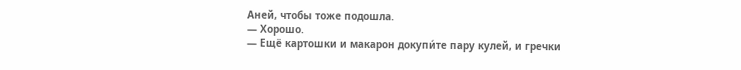Аней, чтобы тоже подошла.
— Хорошо.
— Ещё картошки и макарон докупи́те пару кулей, и гречки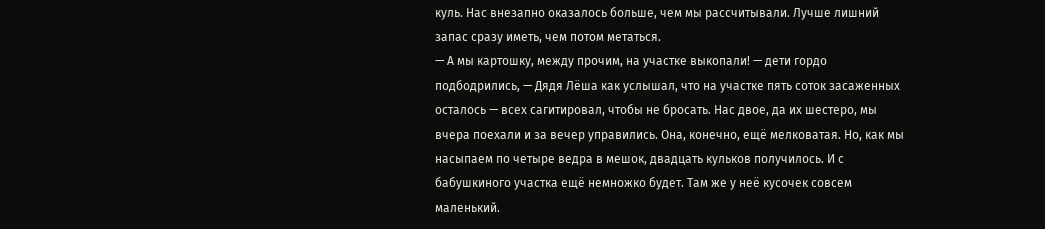куль. Нас внезапно оказалось больше, чем мы рассчитывали. Лучше лишний запас сразу иметь, чем потом метаться.
— А мы картошку, между прочим, на участке выкопали! — дети гордо подбодрились, — Дядя Лёша как услышал, что на участке пять соток засаженных осталось — всех сагитировал, чтобы не бросать. Нас двое, да их шестеро, мы вчера поехали и за вечер управились. Она, конечно, ещё мелковатая. Но, как мы насыпаем по четыре ведра в мешок, двадцать кульков получилось. И с бабушкиного участка ещё немножко будет. Там же у неё кусочек совсем маленький.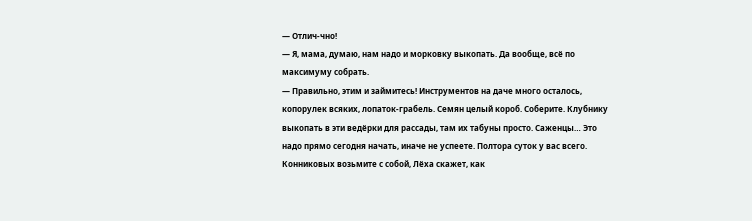— Отлич-чно!
— Я, мама, думаю, нам надо и морковку выкопать. Да вообще, всё по максимуму собрать.
— Правильно, этим и займитесь! Инструментов на даче много осталось, копорулек всяких, лопаток-грабель. Семян целый короб. Соберите. Клубнику выкопать в эти ведёрки для рассады, там их табуны просто. Саженцы… Это надо прямо сегодня начать, иначе не успеете. Полтора суток у вас всего. Конниковых возьмите с собой, Лёха скажет, как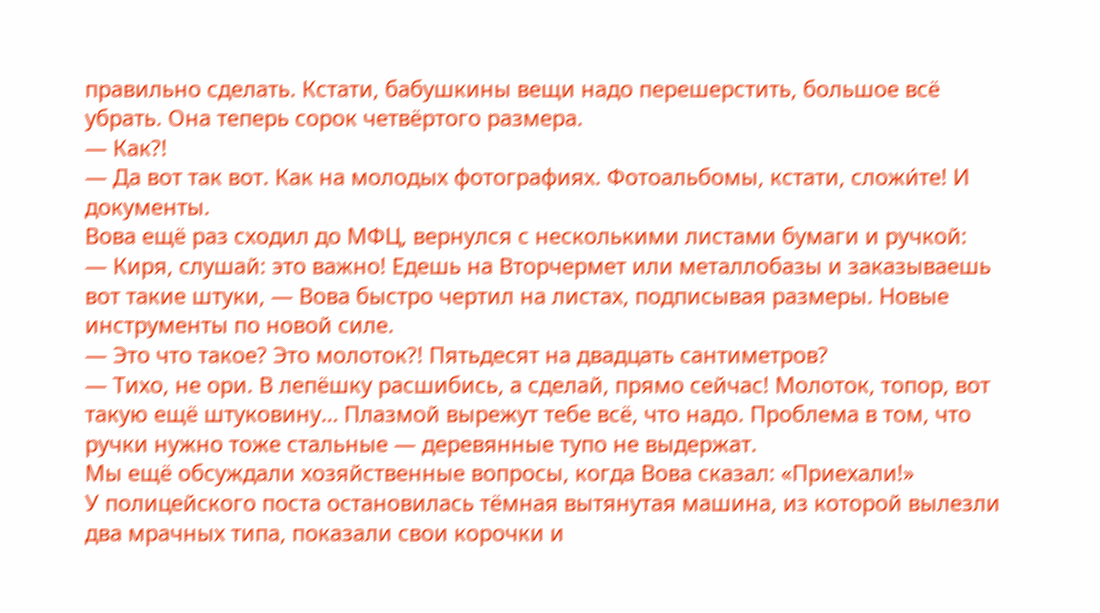правильно сделать. Кстати, бабушкины вещи надо перешерстить, большое всё убрать. Она теперь сорок четвёртого размера.
— Как?!
— Да вот так вот. Как на молодых фотографиях. Фотоальбомы, кстати, сложи́те! И документы.
Вова ещё раз сходил до МФЦ, вернулся с несколькими листами бумаги и ручкой:
— Киря, слушай: это важно! Едешь на Вторчермет или металлобазы и заказываешь вот такие штуки, — Вова быстро чертил на листах, подписывая размеры. Новые инструменты по новой силе.
— Это что такое? Это молоток?! Пятьдесят на двадцать сантиметров?
— Тихо, не ори. В лепёшку расшибись, а сделай, прямо сейчас! Молоток, топор, вот такую ещё штуковину… Плазмой вырежут тебе всё, что надо. Проблема в том, что ручки нужно тоже стальные — деревянные тупо не выдержат.
Мы ещё обсуждали хозяйственные вопросы, когда Вова сказал: «Приехали!»
У полицейского поста остановилась тёмная вытянутая машина, из которой вылезли два мрачных типа, показали свои корочки и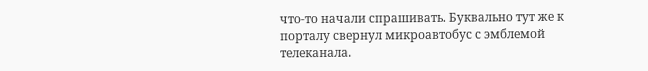что-то начали спрашивать. Буквально тут же к порталу свернул микроавтобус с эмблемой телеканала.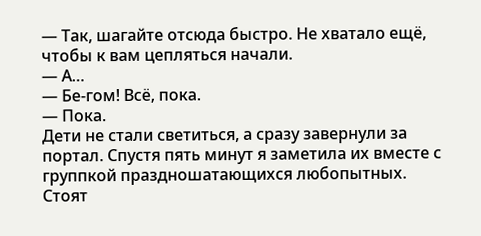— Так, шагайте отсюда быстро. Не хватало ещё, чтобы к вам цепляться начали.
— А…
— Бе-гом! Всё, пока.
— Пока.
Дети не стали светиться, а сразу завернули за портал. Спустя пять минут я заметила их вместе с группкой праздношатающихся любопытных. Стоят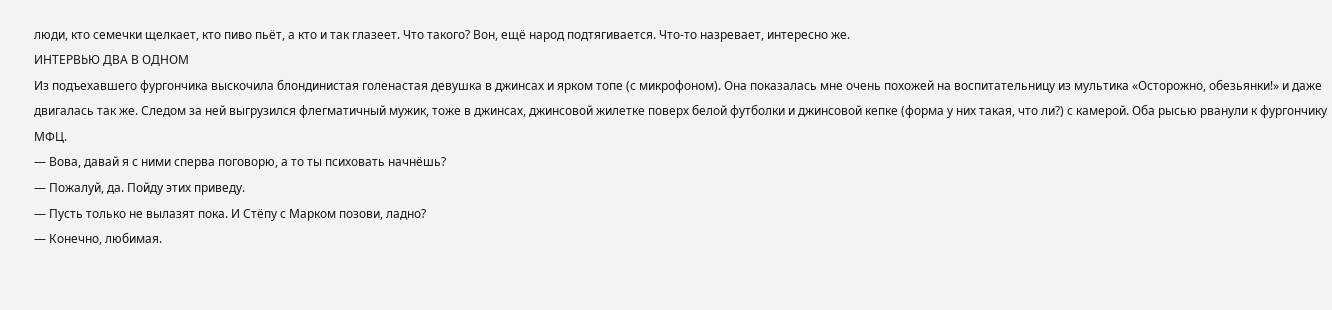люди, кто семечки щелкает, кто пиво пьёт, а кто и так глазеет. Что такого? Вон, ещё народ подтягивается. Что-то назревает, интересно же.
ИНТЕРВЬЮ ДВА В ОДНОМ
Из подъехавшего фургончика выскочила блондинистая голенастая девушка в джинсах и ярком топе (с микрофоном). Она показалась мне очень похожей на воспитательницу из мультика «Осторожно, обезьянки!» и даже двигалась так же. Следом за ней выгрузился флегматичный мужик, тоже в джинсах, джинсовой жилетке поверх белой футболки и джинсовой кепке (форма у них такая, что ли?) с камерой. Оба рысью рванули к фургончику МФЦ.
— Вова, давай я с ними сперва поговорю, а то ты психовать начнёшь?
— Пожалуй, да. Пойду этих приведу.
— Пусть только не вылазят пока. И Стёпу с Марком позови, ладно?
— Конечно, любимая.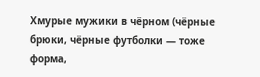Хмурые мужики в чёрном (чёрные брюки, чёрные футболки — тоже форма,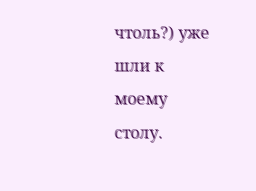чтоль?) уже шли к моему столу.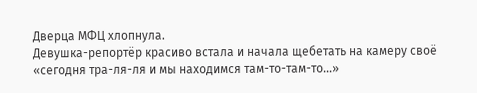Дверца МФЦ хлопнула.
Девушка-репортёр красиво встала и начала щебетать на камеру своё «сегодня тра-ля-ля и мы находимся там-то-там-то…»